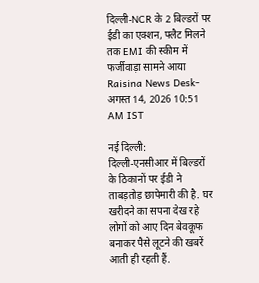दिल्ली-NCR के 2 बिल्डरों पर ईडी का एक्शन, फ्लैट मिलने तक EMI की स्कीम में फर्जीवाड़ा सामने आया
Raisina News Desk- अगस्त 14, 2026 10:51 AM IST

नई दिल्ली:
दिल्ली-एनसीआर में बिल्डरों के ठिकानों पर ईडी ने ताबड़तोड़ छापेमारी की है. घर खरीदने का सपना देख रहे लोगों को आए दिन बेवकूफ बनाकर पैसे लूटने की खबरें आती ही रहती हैं.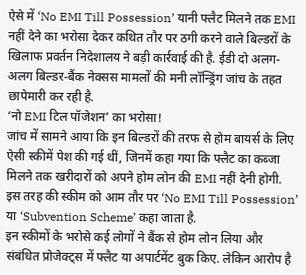ऐसे में ‘No EMI Till Possession’ यानी फ्लैट मिलने तक EMI नहीं देने का भरोसा देकर कथित तौर पर ठगी करने वाले बिल्डरों के खिलाफ प्रवर्तन निदेशालय ने बड़ी कार्रवाई की है. ईडी दो अलग-अलग बिल्डर-बैंक नेक्सस मामलों की मनी लॉन्ड्रिंग जांच के तहत छापेमारी कर रही है.
‘नो EMI टिल पॉजेशन’ का भरोसा!
जांच में सामने आया कि इन बिल्डरों की तरफ से होम बायर्स के लिए ऐसी स्कीमें पेश की गई थीं, जिनमें कहा गया कि फ्लैट का कब्जा मिलने तक खरीदारों को अपने होम लोन की EMI नहीं देनी होगी. इस तरह की स्कीम को आम तौर पर ‘No EMI Till Possession’ या ‘Subvention Scheme’ कहा जाता है.
इन स्कीमों के भरोसे कई लोगों ने बैंक से होम लोन लिया और संबंधित प्रोजेक्ट्स में फ्लैट या अपार्टमेंट बुक किए. लेकिन आरोप है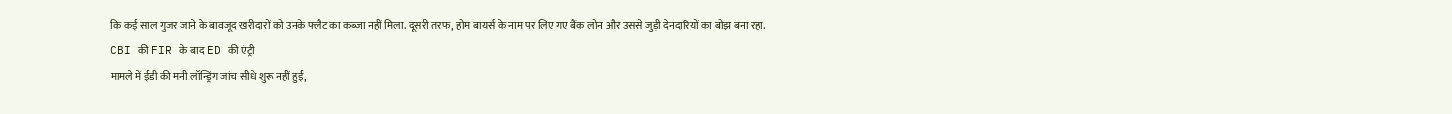कि कई साल गुजर जाने के बावजूद खरीदारों को उनके फ्लैट का कब्जा नहीं मिला. दूसरी तरफ, होम बायर्स के नाम पर लिए गए बैंक लोन और उससे जुड़ी देनदारियों का बोझ बना रहा.
CBI की FIR के बाद ED की एंट्री
मामले में ईडी की मनी लॉन्ड्रिंग जांच सीधे शुरू नहीं हुई,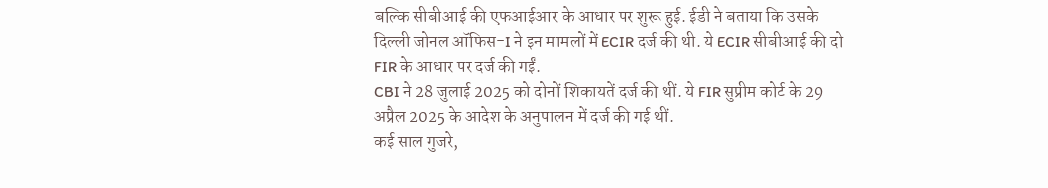बल्कि सीबीआई की एफआईआर के आधार पर शुरू हुई. ईडी ने बताया कि उसके दिल्ली जोनल ऑफिस-I ने इन मामलों में ECIR दर्ज की थी. ये ECIR सीबीआई की दो FIR के आधार पर दर्ज की गईं.
CBI ने 28 जुलाई 2025 को दोनों शिकायतें दर्ज की थीं. ये FIR सुप्रीम कोर्ट के 29 अप्रैल 2025 के आदेश के अनुपालन में दर्ज की गई थीं.
कई साल गुजरे,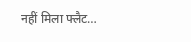नहीं मिला फ्लैट…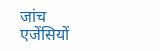जांच एजेंसियों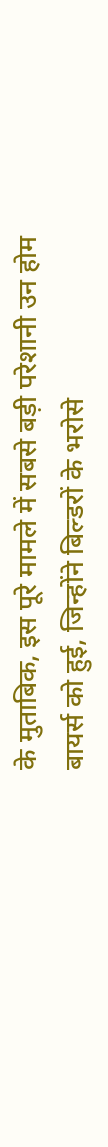के मुताबिक, इस पूरे मामले में सबसे बड़ी परेशानी उन होम बायर्स को हुई, जिन्होंने बिल्डरों के भरोसे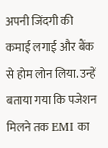अपनी जिंदगी की कमाई लगाई और बैंक से होम लोन लिया. उन्हें बताया गया कि पजेशन मिलने तक EMI का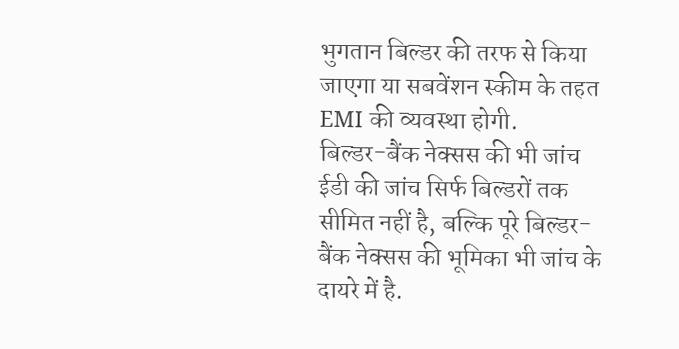भुगतान बिल्डर की तरफ से किया जाएगा या सबवेंशन स्कीम के तहत EMI की व्यवस्था होगी.
बिल्डर-बैंक नेक्सस की भी जांच
ईडी की जांच सिर्फ बिल्डरों तक सीमित नहीं है, बल्कि पूरे बिल्डर-बैंक नेक्सस की भूमिका भी जांच के दायरे में है.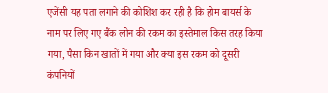एजेंसी यह पता लगाने की कोशिश कर रही है कि होम बायर्स के नाम पर लिए गए बैंक लोन की रकम का इस्तेमाल किस तरह किया गया, पैसा किन खातों में गया और क्या इस रकम को दूसरी कंपनियों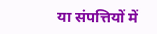या संपत्तियों में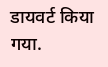डायवर्ट किया गया.